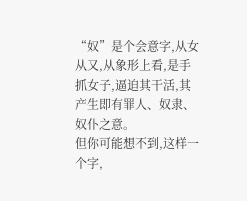“奴”是个会意字,从女从又,从象形上看,是手抓女子,逼迫其干活,其产生即有罪人、奴隶、奴仆之意。
但你可能想不到,这样一个字,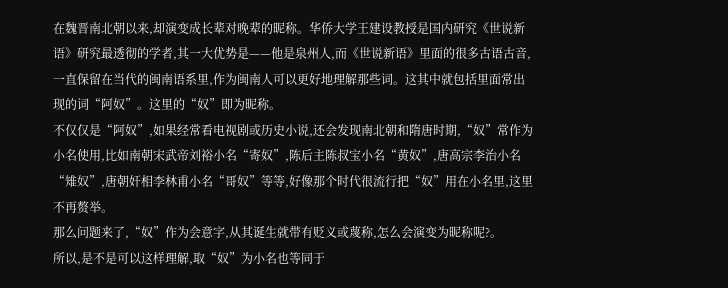在魏晋南北朝以来,却演变成长辈对晚辈的昵称。华侨大学王建设教授是国内研究《世说新语》研究最透彻的学者,其一大优势是——他是泉州人,而《世说新语》里面的很多古语古音,一直保留在当代的闽南语系里,作为闽南人可以更好地理解那些词。这其中就包括里面常出现的词“阿奴”。这里的“奴”即为昵称。
不仅仅是“阿奴”,如果经常看电视剧或历史小说,还会发现南北朝和隋唐时期,“奴”常作为小名使用,比如南朝宋武帝刘裕小名“寄奴”,陈后主陈叔宝小名“黄奴”,唐高宗李治小名“雉奴”,唐朝奸相李林甫小名“哥奴”等等,好像那个时代很流行把“奴”用在小名里,这里不再赘举。
那么问题来了,“奴”作为会意字,从其诞生就带有贬义或蔑称,怎么会演变为昵称呢?。
所以,是不是可以这样理解,取“奴”为小名也等同于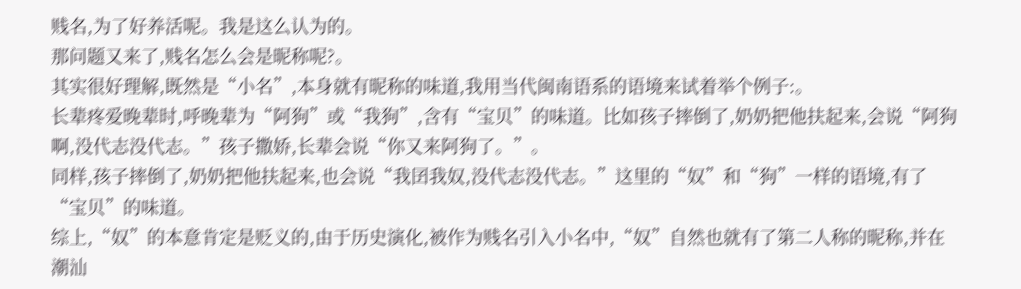贱名,为了好养活呢。我是这么认为的。
那问题又来了,贱名怎么会是昵称呢?。
其实很好理解,既然是“小名”,本身就有昵称的味道,我用当代闽南语系的语境来试着举个例子:。
长辈疼爱晚辈时,呼晚辈为“阿狗”或“我狗”,含有“宝贝”的味道。比如孩子摔倒了,奶奶把他扶起来,会说“阿狗啊,没代志没代志。”孩子撒娇,长辈会说“你又来阿狗了。”。
同样,孩子摔倒了,奶奶把他扶起来,也会说“我囝我奴,没代志没代志。”这里的“奴”和“狗”一样的语境,有了“宝贝”的味道。
综上,“奴”的本意肯定是贬义的,由于历史演化,被作为贱名引入小名中,“奴”自然也就有了第二人称的昵称,并在潮汕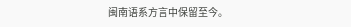闽南语系方言中保留至今。